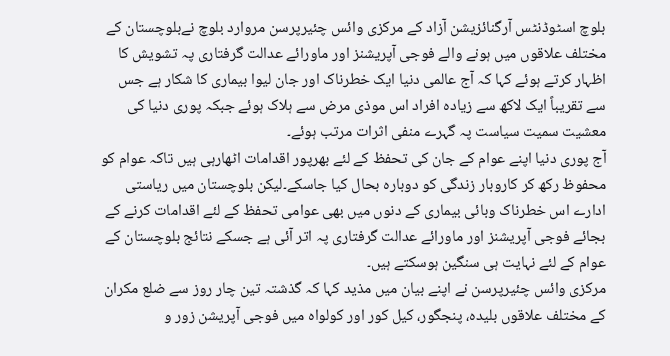بلوچ اسٹوڈنٹس آرگنائزیشن آزاد کے مرکزی وائس چئیرپرسن مروارد بلوچ نےبلوچستان کے مختلف علاقوں میں ہونے والے فوجی آپریشنز اور ماورائے عدالت گرفتاری پہ تشویش کا اظہار کرتے ہوئے کہا کہ آج عالمی دنیا ایک خطرناک اور جان لیوا بیماری کا شکار ہے جس سے تقریباً ایک لاکھ سے زیادہ افراد اس موذی مرض سے ہلاک ہوئے جبکہ پوری دنیا کی معشیت سمیت سیاست پہ گہرے منفی اثرات مرتب ہوئے۔
آج پوری دنیا اپنے عوام کے جان کی تحفظ کے لئے بھرپور اقدامات اٹھارہی ہیں تاکہ عوام کو محفوظ رکھ کر کاروبار زندگی کو دوبارہ بحال کیا جاسکے۔لیکن بلوچستان میں ریاستی ادارے اس خطرناک وبائی بیماری کے دنوں میں بھی عوامی تحفظ کے لئے اقدامات کرنے کے بجائے فوجی آپریشنز اور ماورائے عدالت گرفتاری پہ اتر آئی ہے جسکے نتائج بلوچستان کے عوام کے لئے نہایت ہی سنگین ہوسکتے ہیں۔
مرکزی وائس چئیرپرسن نے اپنے بیان میں مذید کہا کہ گذشتہ تین چار روز سے ضلع مکران کے مختلف علاقوں بلیدہ، پنجگور، کیل کور اور کولواہ میں فوجی آپریشن زور و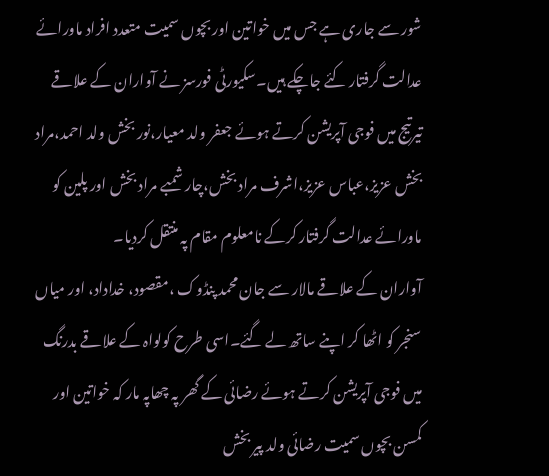شور سے جاری ہے جس میں خواتین اور بچوں سمیت متعدد افراد ماورائے عدالت گرفتار کئے جاچکے ہیں۔سکیورٹی فورسز نے آواران کے علاقے تیرتیج میں فوجی آپریشن کرتے ہوئے جعفر ولد معیار،نور بخش ولد احمد،مراد بخش عزیز،عباس عزیز،اشرف مراد بخش،چار شمبے مراد بخش اور پلین کو ماورائے عدالت گرفتار کرکے نامعلوم مقام پہ منتقل کردیا۔
آواران کے علاقے مالار سے جان محمد پنڈوک ،مقصود، خداداد، اور میاں سنجر کو اٹھا کر اپنے ساتھ لے گئے۔اسی طرح کولواہ کے علاقے بدرنگ میں فوجی آپریشن کرتے ہوئے رضائی کے گھر پہ چھاپہ مار کہ خواتین اور کمسن بچوں سمیت رضائی ولد پیر بخش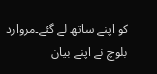کو اپنے ساتھ لے گئے۔مروارد بلوچ نے اپنے بیان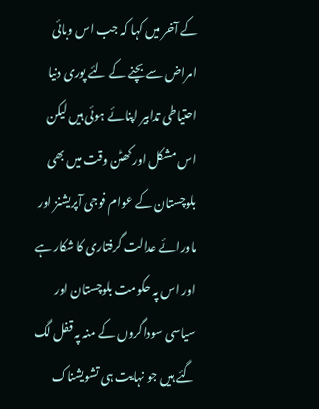کے آخر میں کہا کہ جب اس وبائی امراض سے بچنے کے لئے پوری دنیا احتیاطی تدابیر اپنائے ہوئی ہیں لیکن اس مشکل اور کھٹن وقت میں بھی بلوچستان کے عوام فوجی آپریشنز اور ماورائے عدالت گرفتاری کا شکار ہے اور اس پہ حکومت بلوچستان اور سیاسی سوداگروں کے منہ پہ قفل لگ گئے ہیں جو نہایت ہی تشویشناک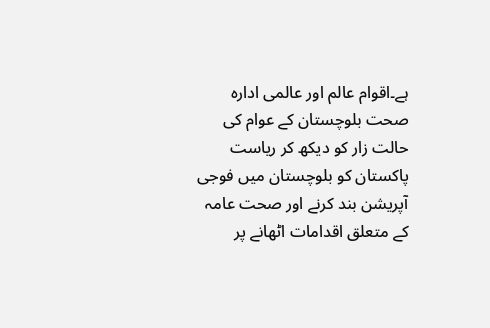ہے۔اقوام عالم اور عالمی ادارہ صحت بلوچستان کے عوام کی حالت زار کو دیکھ کر ریاست پاکستان کو بلوچستان میں فوجی آپریشن بند کرنے اور صحت عامہ کے متعلق اقدامات اٹھانے پر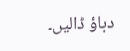دباؤ ڈالیں۔